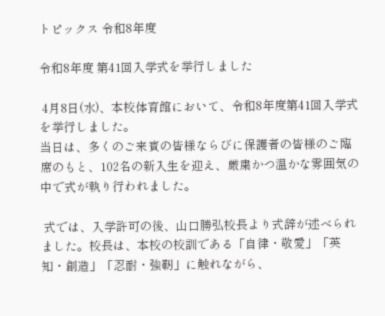トピックス 令和8年度

令和8年度 第41回入学式を挙行しました

 4月8日(水)、本校体育館において、令和8年度第41回入学式を挙行しました。
当日は、多くのご来賓の皆様ならびに保護者の皆様のご臨席のもと、102名の新入生を迎え、厳粛かつ温かな雰囲気の中で式が執り行われました。

 式では、入学許可の後、山口勝弘校長より式辞が述べられました。校長は、本校の校訓である「自律・敬愛」「英知・創造」「忍耐・強靭」に触れながら、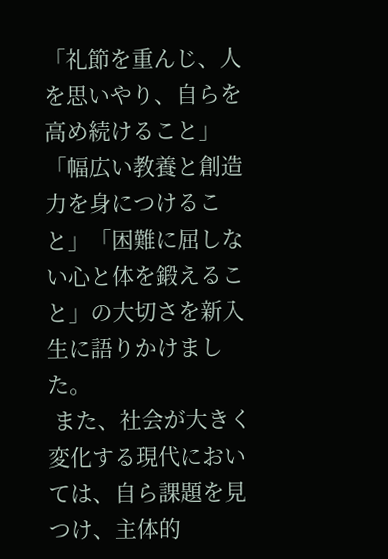「礼節を重んじ、人を思いやり、自らを高め続けること」「幅広い教養と創造力を身につけること」「困難に屈しない心と体を鍛えること」の大切さを新入生に語りかけました。
 また、社会が大きく変化する現代においては、自ら課題を見つけ、主体的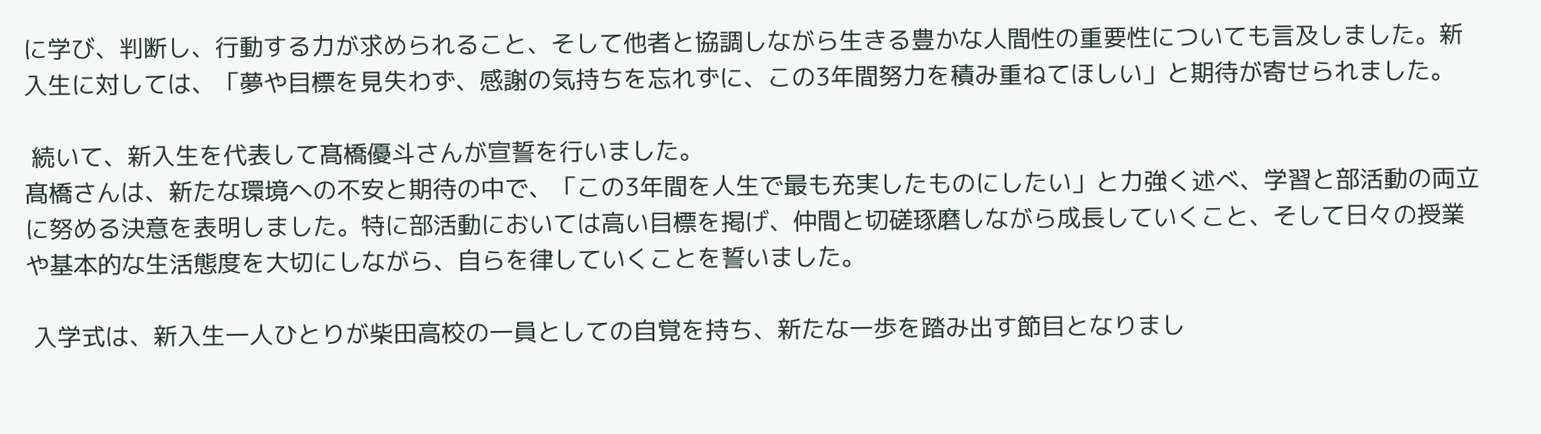に学び、判断し、行動する力が求められること、そして他者と協調しながら生きる豊かな人間性の重要性についても言及しました。新入生に対しては、「夢や目標を見失わず、感謝の気持ちを忘れずに、この3年間努力を積み重ねてほしい」と期待が寄せられました。

 続いて、新入生を代表して髙橋優斗さんが宣誓を行いました。
髙橋さんは、新たな環境への不安と期待の中で、「この3年間を人生で最も充実したものにしたい」と力強く述べ、学習と部活動の両立に努める決意を表明しました。特に部活動においては高い目標を掲げ、仲間と切磋琢磨しながら成長していくこと、そして日々の授業や基本的な生活態度を大切にしながら、自らを律していくことを誓いました。

 入学式は、新入生一人ひとりが柴田高校の一員としての自覚を持ち、新たな一歩を踏み出す節目となりまし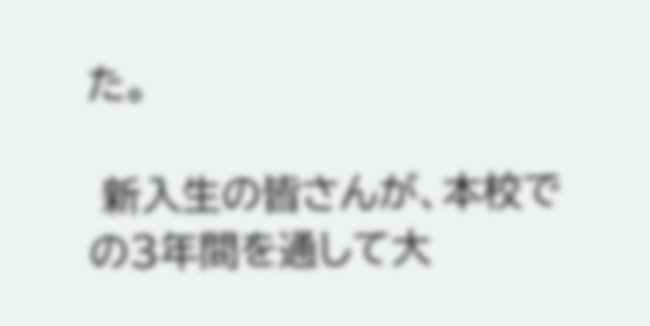た。

 新入生の皆さんが、本校での3年間を通して大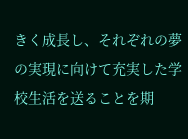きく成長し、それぞれの夢の実現に向けて充実した学校生活を送ることを期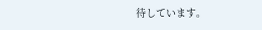待しています。